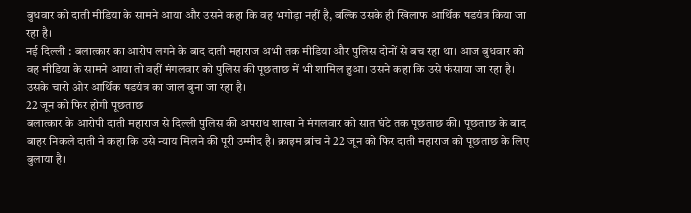बुधवार को दाती मीडिया के सामने आया और उसने कहा कि वह भगोड़ा नहीं है, बल्कि उसके ही खिलाफ आर्थिक षडयंत्र किया जा रहा है।
नई दिल्ली : बलात्कार का आरोप लगने के बाद दाती महाराज अभी तक मीडिया और पुलिस दोनों से बच रहा था। आज बुधवार को वह मीडिया के सामने आया तो वहीं मंगलवार को पुलिस की पूछताछ में भी शामिल हुआ। उसने कहा कि उसे फंसाया जा रहा है। उसके चारो ओर आर्थिक षडयंत्र का जाल बुना जा रहा है।
22 जून को फिर होगी पूछताछ
बलात्कार के आरोपी दाती महाराज से दिल्ली पुलिस की अपराध शाखा ने मंगलवार को सात घंटे तक पूछताछ की। पूछताछ के बाद बाहर निकले दाती ने कहा कि उसे न्याय मिलने की पूरी उम्मीद है। क्राइम ब्रांच ने 22 जून को फिर दाती महाराज को पूछताछ के लिए बुलाया है।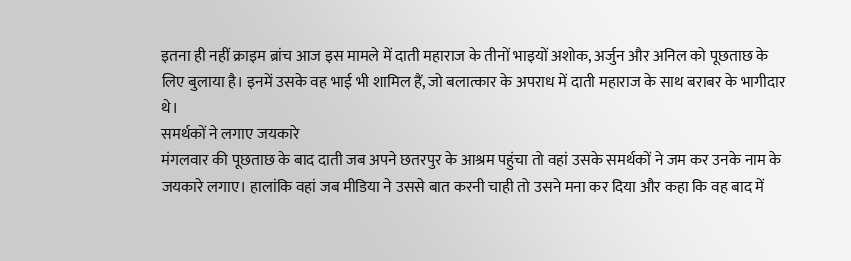इतना ही नहीं क्राइम ब्रांच आज इस मामले में दाती महाराज के तीनों भाइयों अशोक, अर्जुन और अनिल को पूछताछ के लिए बुलाया है। इनमें उसके वह भाई भी शामिल हैं, जो बलात्कार के अपराध में दाती महाराज के साथ बराबर के भागीदार थे।
समर्थकों ने लगाए जयकारे
मंगलवार की पूछताछ के बाद दाती जब अपने छतरपुर के आश्रम पहुंचा तो वहां उसके समर्थकों ने जम कर उनके नाम के जयकारे लगाए। हालांकि वहां जब मीडिया ने उससे बात करनी चाही तो उसने मना कर दिया और कहा कि वह बाद में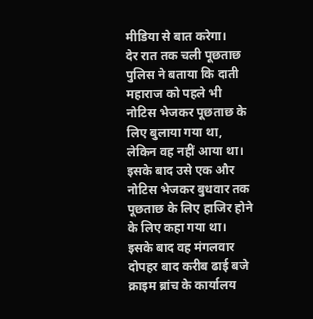मीडिया से बात करेगा।
देर रात तक चली पूछताछ
पुलिस ने बताया कि दाती महाराज को पहले भी नोटिस भेजकर पूछताछ के लिए बुलाया गया था, लेकिन वह नहीं आया था। इसके बाद उसे एक और नोटिस भेजकर बुधवार तक पूछताछ के लिए हाजिर होने के लिए कहा गया था। इसके बाद वह मंगलवार दोपहर बाद करीब ढाई बजे क्राइम ब्रांच के कार्यालय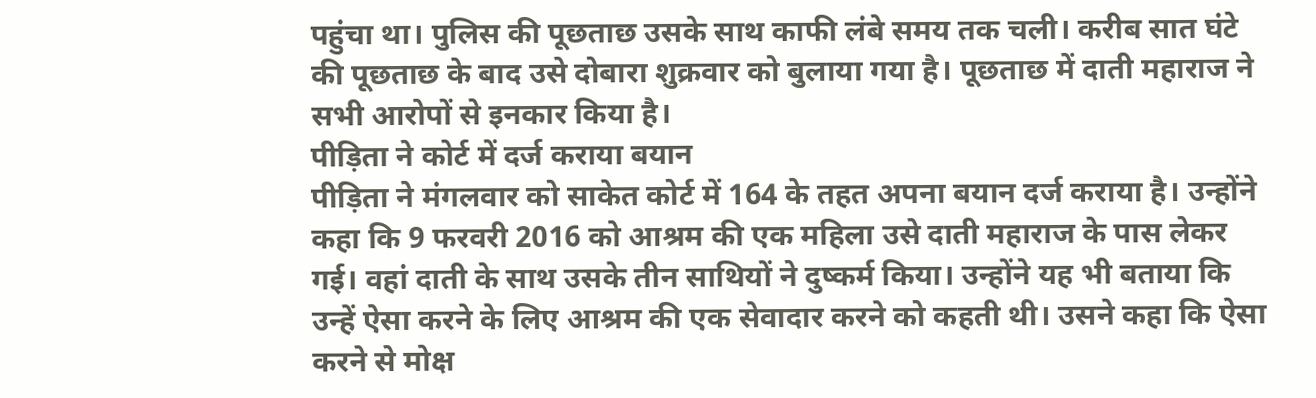पहुंचा था। पुलिस की पूछताछ उसके साथ काफी लंबे समय तक चली। करीब सात घंटे की पूछताछ के बाद उसे दोबारा शुक्रवार को बुलाया गया है। पूछताछ में दाती महाराज ने सभी आरोपों से इनकार किया है।
पीड़िता ने कोर्ट में दर्ज कराया बयान
पीड़िता ने मंगलवार को साकेत कोर्ट में 164 के तहत अपना बयान दर्ज कराया है। उन्होंने कहा कि 9 फरवरी 2016 को आश्रम की एक महिला उसे दाती महाराज के पास लेकर गई। वहां दाती के साथ उसके तीन साथियों ने दुष्कर्म किया। उन्होंने यह भी बताया कि उन्हें ऐसा करने के लिए आश्रम की एक सेवादार करने को कहती थी। उसने कहा कि ऐसा करने से मोक्ष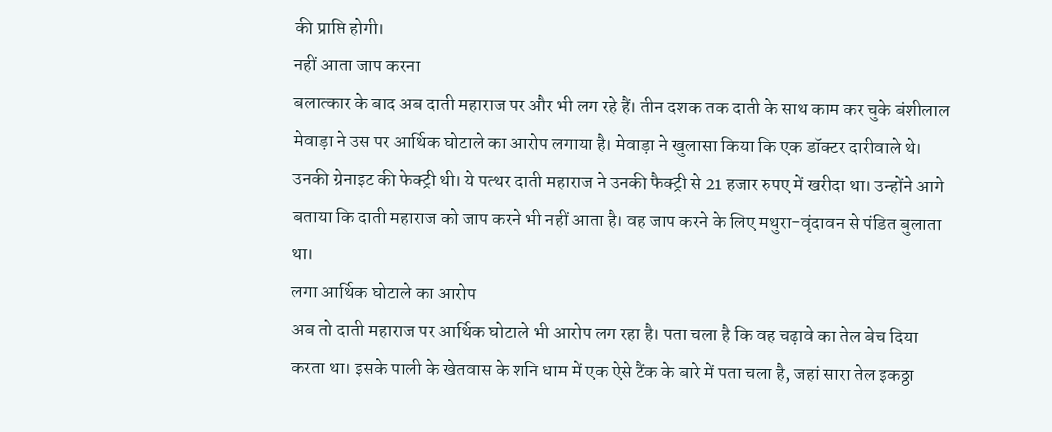की प्राप्ति होगी।
नहीं आता जाप करना
बलात्कार के बाद अब दाती महाराज पर और भी लग रहे हैं। तीन दशक तक दाती के साथ काम कर चुके बंशीलाल मेवाड़ा ने उस पर आर्थिक घोटाले का आरोप लगाया है। मेवाड़ा ने खुलासा किया कि एक डॉक्टर दारीवाले थे। उनकी ग्रेनाइट की फेक्ट्री थी। ये पत्थर दाती महाराज ने उनकी फैक्ट्री से 21 हजार रुपए में खरीदा था। उन्होंने आगे बताया कि दाती महाराज को जाप करने भी नहीं आता है। वह जाप करने के लिए मथुरा-वृंदावन से पंडित बुलाता था।
लगा आर्थिक घोटाले का आरोप
अब तो दाती महाराज पर आर्थिक घोटाले भी आरोप लग रहा है। पता चला है कि वह चढ़ावे का तेल बेच दिया करता था। इसके पाली के खेतवास के शनि धाम में एक ऐसे टैंक के बारे में पता चला है, जहां सारा तेल इकठ्ठा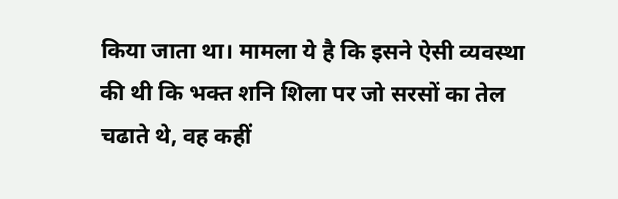किया जाता था। मामला ये है कि इसने ऐसी व्यवस्था की थी कि भक्त शनि शिला पर जो सरसों का तेल चढाते थे, वह कहीं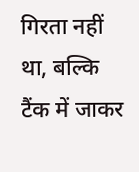गिरता नहीं था, बल्कि टैंक में जाकर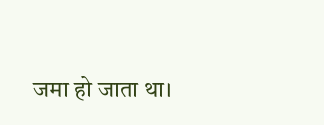जमा हो जाता था।